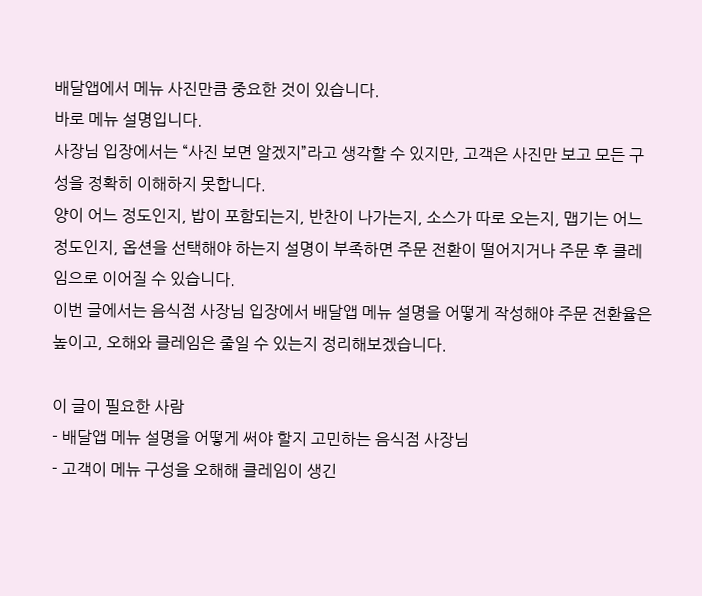배달앱에서 메뉴 사진만큼 중요한 것이 있습니다.
바로 메뉴 설명입니다.
사장님 입장에서는 “사진 보면 알겠지”라고 생각할 수 있지만, 고객은 사진만 보고 모든 구성을 정확히 이해하지 못합니다.
양이 어느 정도인지, 밥이 포함되는지, 반찬이 나가는지, 소스가 따로 오는지, 맵기는 어느 정도인지, 옵션을 선택해야 하는지 설명이 부족하면 주문 전환이 떨어지거나 주문 후 클레임으로 이어질 수 있습니다.
이번 글에서는 음식점 사장님 입장에서 배달앱 메뉴 설명을 어떻게 작성해야 주문 전환율은 높이고, 오해와 클레임은 줄일 수 있는지 정리해보겠습니다.

이 글이 필요한 사람
- 배달앱 메뉴 설명을 어떻게 써야 할지 고민하는 음식점 사장님
- 고객이 메뉴 구성을 오해해 클레임이 생긴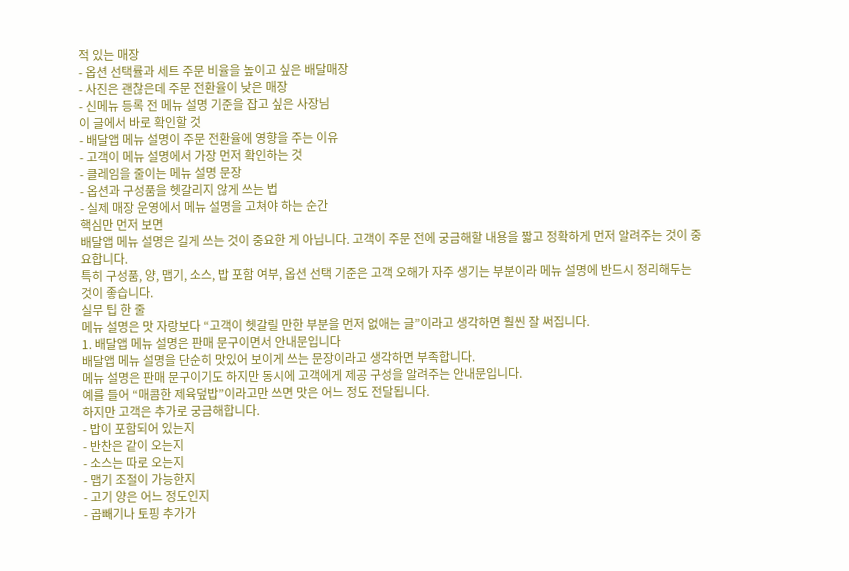적 있는 매장
- 옵션 선택률과 세트 주문 비율을 높이고 싶은 배달매장
- 사진은 괜찮은데 주문 전환율이 낮은 매장
- 신메뉴 등록 전 메뉴 설명 기준을 잡고 싶은 사장님
이 글에서 바로 확인할 것
- 배달앱 메뉴 설명이 주문 전환율에 영향을 주는 이유
- 고객이 메뉴 설명에서 가장 먼저 확인하는 것
- 클레임을 줄이는 메뉴 설명 문장
- 옵션과 구성품을 헷갈리지 않게 쓰는 법
- 실제 매장 운영에서 메뉴 설명을 고쳐야 하는 순간
핵심만 먼저 보면
배달앱 메뉴 설명은 길게 쓰는 것이 중요한 게 아닙니다. 고객이 주문 전에 궁금해할 내용을 짧고 정확하게 먼저 알려주는 것이 중요합니다.
특히 구성품, 양, 맵기, 소스, 밥 포함 여부, 옵션 선택 기준은 고객 오해가 자주 생기는 부분이라 메뉴 설명에 반드시 정리해두는 것이 좋습니다.
실무 팁 한 줄
메뉴 설명은 맛 자랑보다 “고객이 헷갈릴 만한 부분을 먼저 없애는 글”이라고 생각하면 훨씬 잘 써집니다.
1. 배달앱 메뉴 설명은 판매 문구이면서 안내문입니다
배달앱 메뉴 설명을 단순히 맛있어 보이게 쓰는 문장이라고 생각하면 부족합니다.
메뉴 설명은 판매 문구이기도 하지만 동시에 고객에게 제공 구성을 알려주는 안내문입니다.
예를 들어 “매콤한 제육덮밥”이라고만 쓰면 맛은 어느 정도 전달됩니다.
하지만 고객은 추가로 궁금해합니다.
- 밥이 포함되어 있는지
- 반찬은 같이 오는지
- 소스는 따로 오는지
- 맵기 조절이 가능한지
- 고기 양은 어느 정도인지
- 곱빼기나 토핑 추가가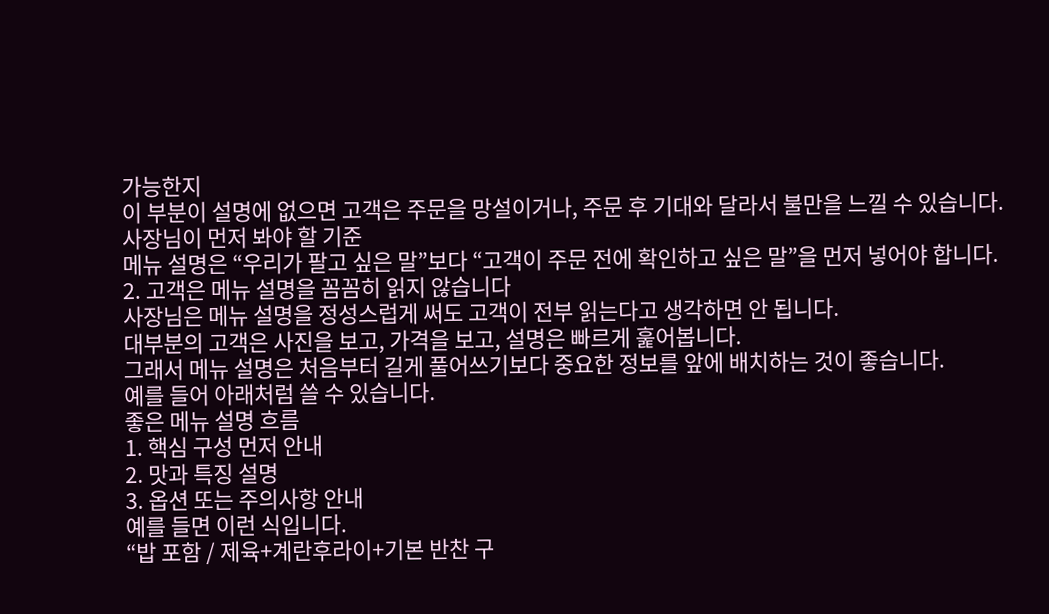가능한지
이 부분이 설명에 없으면 고객은 주문을 망설이거나, 주문 후 기대와 달라서 불만을 느낄 수 있습니다.
사장님이 먼저 봐야 할 기준
메뉴 설명은 “우리가 팔고 싶은 말”보다 “고객이 주문 전에 확인하고 싶은 말”을 먼저 넣어야 합니다.
2. 고객은 메뉴 설명을 꼼꼼히 읽지 않습니다
사장님은 메뉴 설명을 정성스럽게 써도 고객이 전부 읽는다고 생각하면 안 됩니다.
대부분의 고객은 사진을 보고, 가격을 보고, 설명은 빠르게 훑어봅니다.
그래서 메뉴 설명은 처음부터 길게 풀어쓰기보다 중요한 정보를 앞에 배치하는 것이 좋습니다.
예를 들어 아래처럼 쓸 수 있습니다.
좋은 메뉴 설명 흐름
1. 핵심 구성 먼저 안내
2. 맛과 특징 설명
3. 옵션 또는 주의사항 안내
예를 들면 이런 식입니다.
“밥 포함 / 제육+계란후라이+기본 반찬 구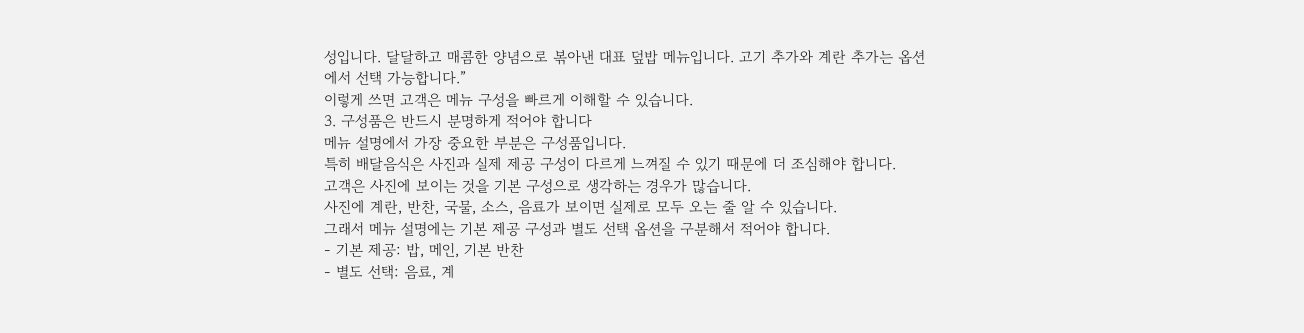성입니다. 달달하고 매콤한 양념으로 볶아낸 대표 덮밥 메뉴입니다. 고기 추가와 계란 추가는 옵션에서 선택 가능합니다.”
이렇게 쓰면 고객은 메뉴 구성을 빠르게 이해할 수 있습니다.
3. 구성품은 반드시 분명하게 적어야 합니다
메뉴 설명에서 가장 중요한 부분은 구성품입니다.
특히 배달음식은 사진과 실제 제공 구성이 다르게 느껴질 수 있기 때문에 더 조심해야 합니다.
고객은 사진에 보이는 것을 기본 구성으로 생각하는 경우가 많습니다.
사진에 계란, 반찬, 국물, 소스, 음료가 보이면 실제로 모두 오는 줄 알 수 있습니다.
그래서 메뉴 설명에는 기본 제공 구성과 별도 선택 옵션을 구분해서 적어야 합니다.
- 기본 제공: 밥, 메인, 기본 반찬
- 별도 선택: 음료, 계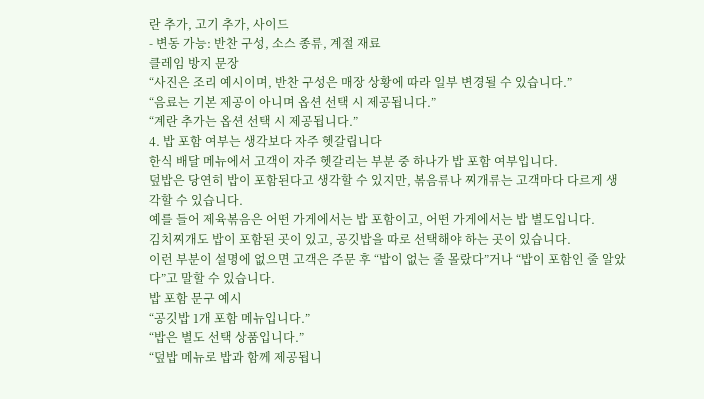란 추가, 고기 추가, 사이드
- 변동 가능: 반찬 구성, 소스 종류, 계절 재료
클레임 방지 문장
“사진은 조리 예시이며, 반찬 구성은 매장 상황에 따라 일부 변경될 수 있습니다.”
“음료는 기본 제공이 아니며 옵션 선택 시 제공됩니다.”
“계란 추가는 옵션 선택 시 제공됩니다.”
4. 밥 포함 여부는 생각보다 자주 헷갈립니다
한식 배달 메뉴에서 고객이 자주 헷갈리는 부분 중 하나가 밥 포함 여부입니다.
덮밥은 당연히 밥이 포함된다고 생각할 수 있지만, 볶음류나 찌개류는 고객마다 다르게 생각할 수 있습니다.
예를 들어 제육볶음은 어떤 가게에서는 밥 포함이고, 어떤 가게에서는 밥 별도입니다.
김치찌개도 밥이 포함된 곳이 있고, 공깃밥을 따로 선택해야 하는 곳이 있습니다.
이런 부분이 설명에 없으면 고객은 주문 후 “밥이 없는 줄 몰랐다”거나 “밥이 포함인 줄 알았다”고 말할 수 있습니다.
밥 포함 문구 예시
“공깃밥 1개 포함 메뉴입니다.”
“밥은 별도 선택 상품입니다.”
“덮밥 메뉴로 밥과 함께 제공됩니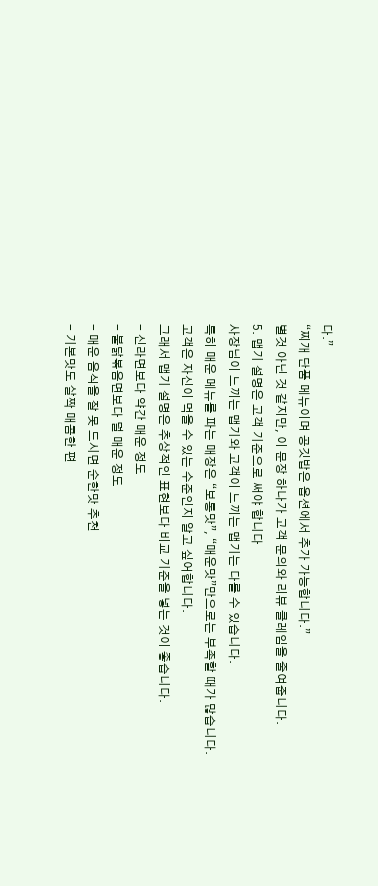다.”
“찌개 단품 메뉴이며 공깃밥은 옵션에서 추가 가능합니다.”
별것 아닌 것 같지만, 이 문장 하나가 고객 문의와 리뷰 클레임을 줄여줍니다.
5. 맵기 설명은 고객 기준으로 써야 합니다
사장님이 느끼는 맵기와 고객이 느끼는 맵기는 다를 수 있습니다.
특히 매운 메뉴를 파는 매장은 “보통맛”, “매운맛”만으로는 부족할 때가 많습니다.
고객은 자신이 먹을 수 있는 수준인지 알고 싶어합니다.
그래서 맵기 설명은 추상적인 표현보다 비교 기준을 넣는 것이 좋습니다.
- 신라면보다 약간 매운 정도
- 불닭볶음면보다 덜 매운 정도
- 매운 음식을 잘 못 드시면 순한맛 추천
- 기본맛도 살짝 매콤한 편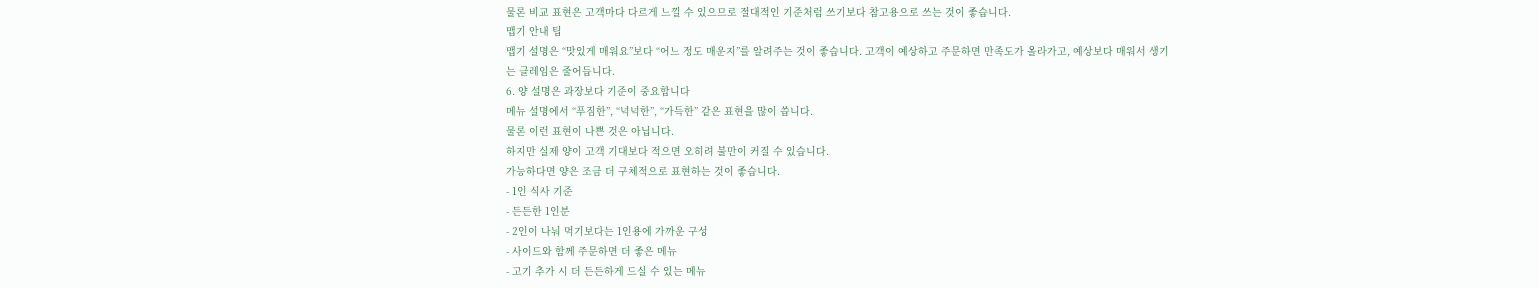물론 비교 표현은 고객마다 다르게 느낄 수 있으므로 절대적인 기준처럼 쓰기보다 참고용으로 쓰는 것이 좋습니다.
맵기 안내 팁
맵기 설명은 “맛있게 매워요”보다 “어느 정도 매운지”를 알려주는 것이 좋습니다. 고객이 예상하고 주문하면 만족도가 올라가고, 예상보다 매워서 생기는 클레임은 줄어듭니다.
6. 양 설명은 과장보다 기준이 중요합니다
메뉴 설명에서 “푸짐한”, “넉넉한”, “가득한” 같은 표현을 많이 씁니다.
물론 이런 표현이 나쁜 것은 아닙니다.
하지만 실제 양이 고객 기대보다 적으면 오히려 불만이 커질 수 있습니다.
가능하다면 양은 조금 더 구체적으로 표현하는 것이 좋습니다.
- 1인 식사 기준
- 든든한 1인분
- 2인이 나눠 먹기보다는 1인용에 가까운 구성
- 사이드와 함께 주문하면 더 좋은 메뉴
- 고기 추가 시 더 든든하게 드실 수 있는 메뉴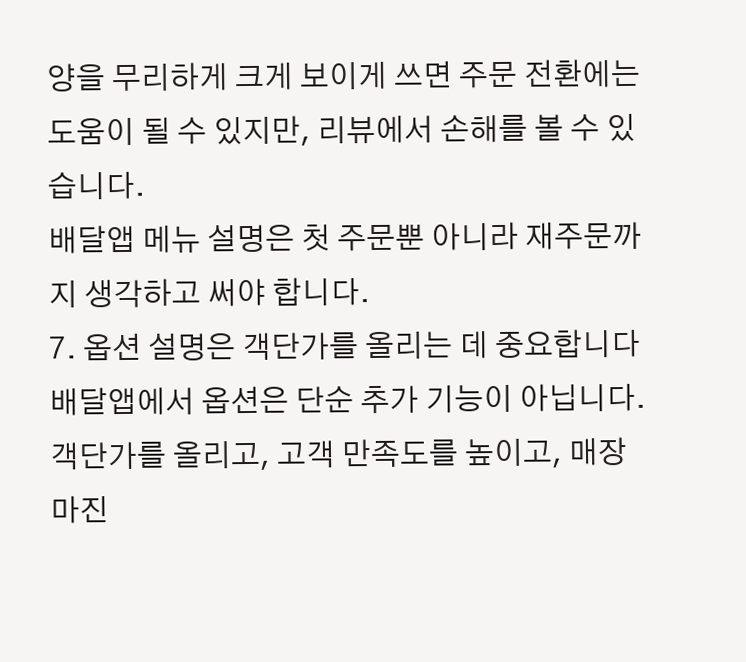양을 무리하게 크게 보이게 쓰면 주문 전환에는 도움이 될 수 있지만, 리뷰에서 손해를 볼 수 있습니다.
배달앱 메뉴 설명은 첫 주문뿐 아니라 재주문까지 생각하고 써야 합니다.
7. 옵션 설명은 객단가를 올리는 데 중요합니다
배달앱에서 옵션은 단순 추가 기능이 아닙니다.
객단가를 올리고, 고객 만족도를 높이고, 매장 마진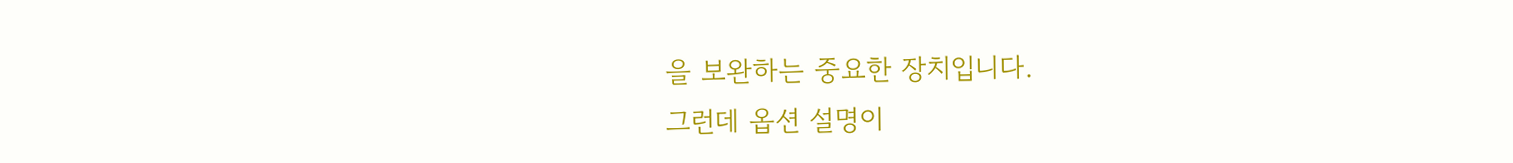을 보완하는 중요한 장치입니다.
그런데 옵션 설명이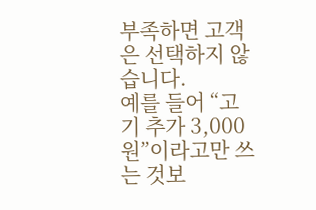부족하면 고객은 선택하지 않습니다.
예를 들어 “고기 추가 3,000원”이라고만 쓰는 것보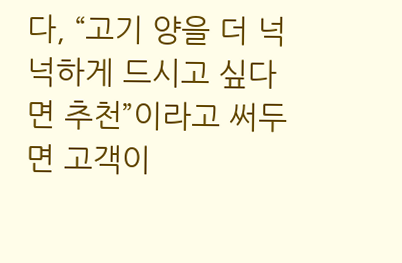다, “고기 양을 더 넉넉하게 드시고 싶다면 추천”이라고 써두면 고객이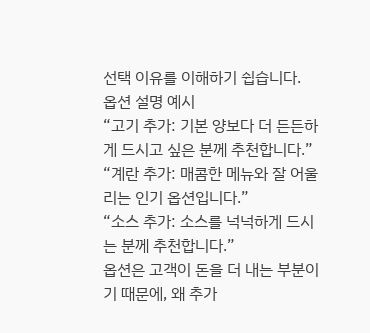선택 이유를 이해하기 쉽습니다.
옵션 설명 예시
“고기 추가: 기본 양보다 더 든든하게 드시고 싶은 분께 추천합니다.”
“계란 추가: 매콤한 메뉴와 잘 어울리는 인기 옵션입니다.”
“소스 추가: 소스를 넉넉하게 드시는 분께 추천합니다.”
옵션은 고객이 돈을 더 내는 부분이기 때문에, 왜 추가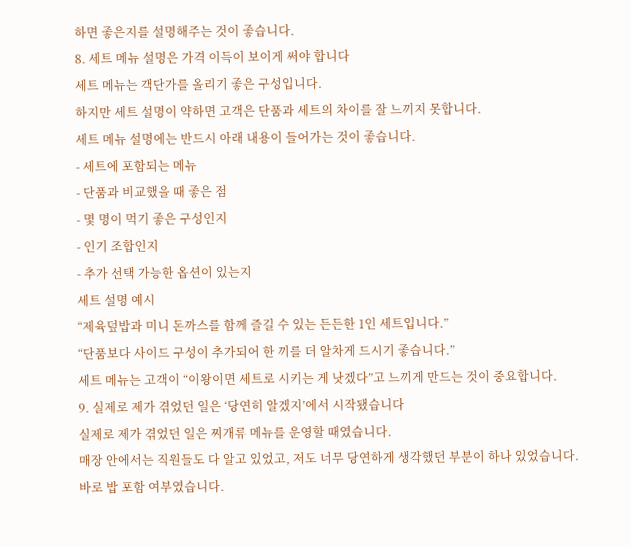하면 좋은지를 설명해주는 것이 좋습니다.
8. 세트 메뉴 설명은 가격 이득이 보이게 써야 합니다
세트 메뉴는 객단가를 올리기 좋은 구성입니다.
하지만 세트 설명이 약하면 고객은 단품과 세트의 차이를 잘 느끼지 못합니다.
세트 메뉴 설명에는 반드시 아래 내용이 들어가는 것이 좋습니다.
- 세트에 포함되는 메뉴
- 단품과 비교했을 때 좋은 점
- 몇 명이 먹기 좋은 구성인지
- 인기 조합인지
- 추가 선택 가능한 옵션이 있는지
세트 설명 예시
“제육덮밥과 미니 돈까스를 함께 즐길 수 있는 든든한 1인 세트입니다.”
“단품보다 사이드 구성이 추가되어 한 끼를 더 알차게 드시기 좋습니다.”
세트 메뉴는 고객이 “이왕이면 세트로 시키는 게 낫겠다”고 느끼게 만드는 것이 중요합니다.
9. 실제로 제가 겪었던 일은 ‘당연히 알겠지’에서 시작됐습니다
실제로 제가 겪었던 일은 찌개류 메뉴를 운영할 때였습니다.
매장 안에서는 직원들도 다 알고 있었고, 저도 너무 당연하게 생각했던 부분이 하나 있었습니다. 바로 밥 포함 여부였습니다.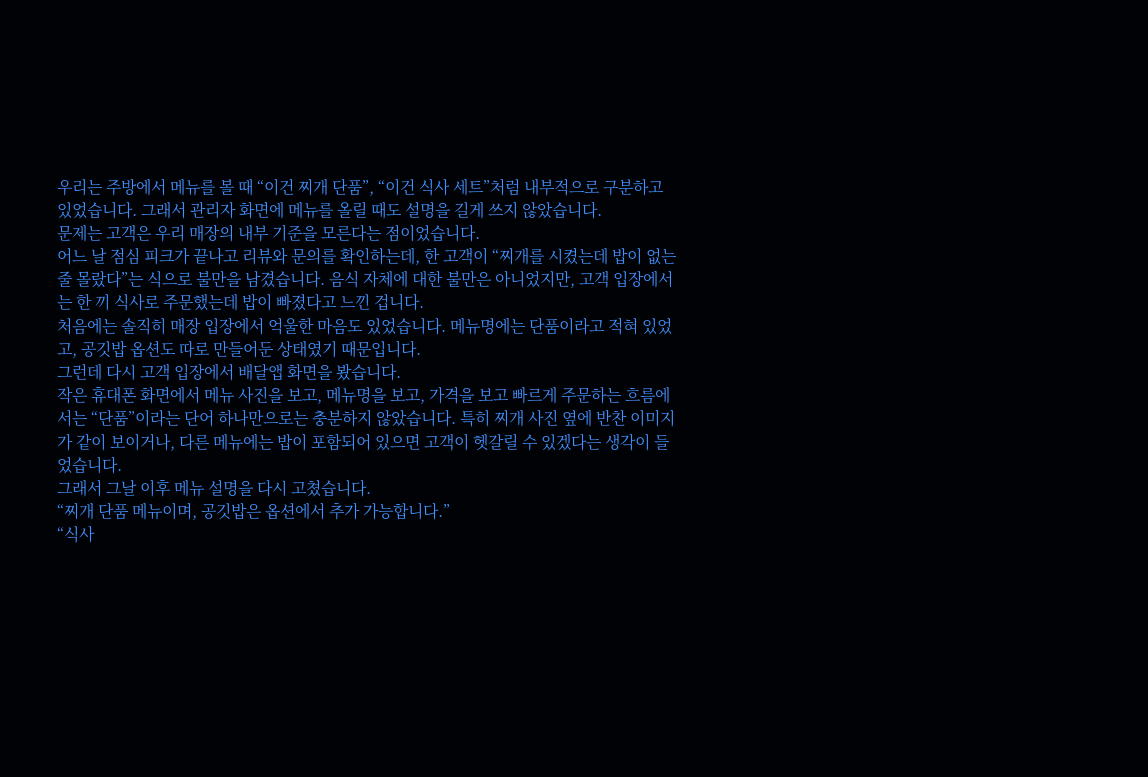우리는 주방에서 메뉴를 볼 때 “이건 찌개 단품”, “이건 식사 세트”처럼 내부적으로 구분하고 있었습니다. 그래서 관리자 화면에 메뉴를 올릴 때도 설명을 길게 쓰지 않았습니다.
문제는 고객은 우리 매장의 내부 기준을 모른다는 점이었습니다.
어느 날 점심 피크가 끝나고 리뷰와 문의를 확인하는데, 한 고객이 “찌개를 시켰는데 밥이 없는 줄 몰랐다”는 식으로 불만을 남겼습니다. 음식 자체에 대한 불만은 아니었지만, 고객 입장에서는 한 끼 식사로 주문했는데 밥이 빠졌다고 느낀 겁니다.
처음에는 솔직히 매장 입장에서 억울한 마음도 있었습니다. 메뉴명에는 단품이라고 적혀 있었고, 공깃밥 옵션도 따로 만들어둔 상태였기 때문입니다.
그런데 다시 고객 입장에서 배달앱 화면을 봤습니다.
작은 휴대폰 화면에서 메뉴 사진을 보고, 메뉴명을 보고, 가격을 보고 빠르게 주문하는 흐름에서는 “단품”이라는 단어 하나만으로는 충분하지 않았습니다. 특히 찌개 사진 옆에 반찬 이미지가 같이 보이거나, 다른 메뉴에는 밥이 포함되어 있으면 고객이 헷갈릴 수 있겠다는 생각이 들었습니다.
그래서 그날 이후 메뉴 설명을 다시 고쳤습니다.
“찌개 단품 메뉴이며, 공깃밥은 옵션에서 추가 가능합니다.”
“식사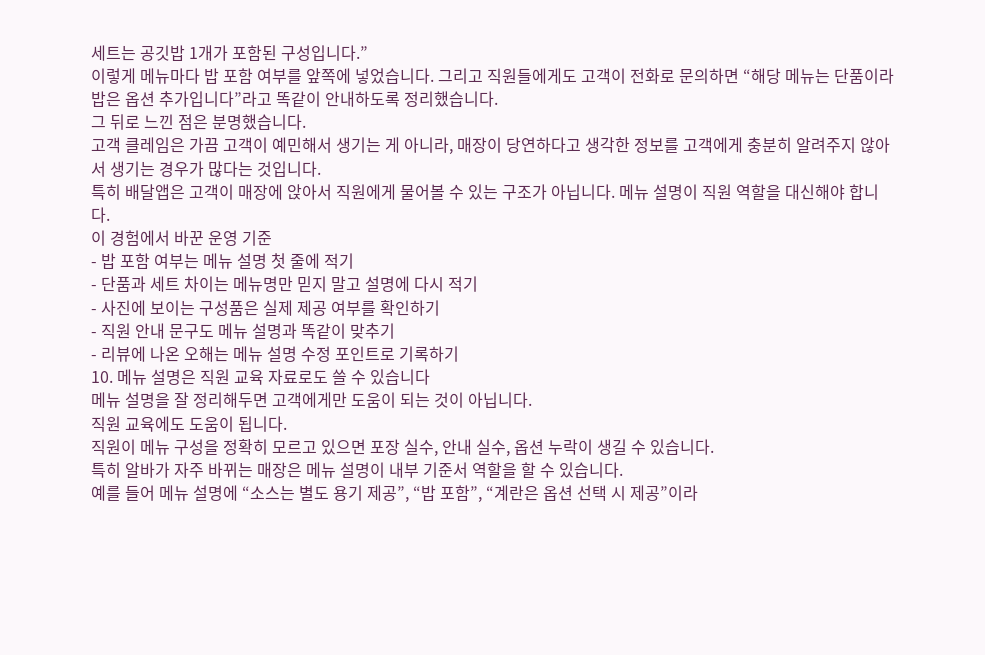세트는 공깃밥 1개가 포함된 구성입니다.”
이렇게 메뉴마다 밥 포함 여부를 앞쪽에 넣었습니다. 그리고 직원들에게도 고객이 전화로 문의하면 “해당 메뉴는 단품이라 밥은 옵션 추가입니다”라고 똑같이 안내하도록 정리했습니다.
그 뒤로 느낀 점은 분명했습니다.
고객 클레임은 가끔 고객이 예민해서 생기는 게 아니라, 매장이 당연하다고 생각한 정보를 고객에게 충분히 알려주지 않아서 생기는 경우가 많다는 것입니다.
특히 배달앱은 고객이 매장에 앉아서 직원에게 물어볼 수 있는 구조가 아닙니다. 메뉴 설명이 직원 역할을 대신해야 합니다.
이 경험에서 바꾼 운영 기준
- 밥 포함 여부는 메뉴 설명 첫 줄에 적기
- 단품과 세트 차이는 메뉴명만 믿지 말고 설명에 다시 적기
- 사진에 보이는 구성품은 실제 제공 여부를 확인하기
- 직원 안내 문구도 메뉴 설명과 똑같이 맞추기
- 리뷰에 나온 오해는 메뉴 설명 수정 포인트로 기록하기
10. 메뉴 설명은 직원 교육 자료로도 쓸 수 있습니다
메뉴 설명을 잘 정리해두면 고객에게만 도움이 되는 것이 아닙니다.
직원 교육에도 도움이 됩니다.
직원이 메뉴 구성을 정확히 모르고 있으면 포장 실수, 안내 실수, 옵션 누락이 생길 수 있습니다.
특히 알바가 자주 바뀌는 매장은 메뉴 설명이 내부 기준서 역할을 할 수 있습니다.
예를 들어 메뉴 설명에 “소스는 별도 용기 제공”, “밥 포함”, “계란은 옵션 선택 시 제공”이라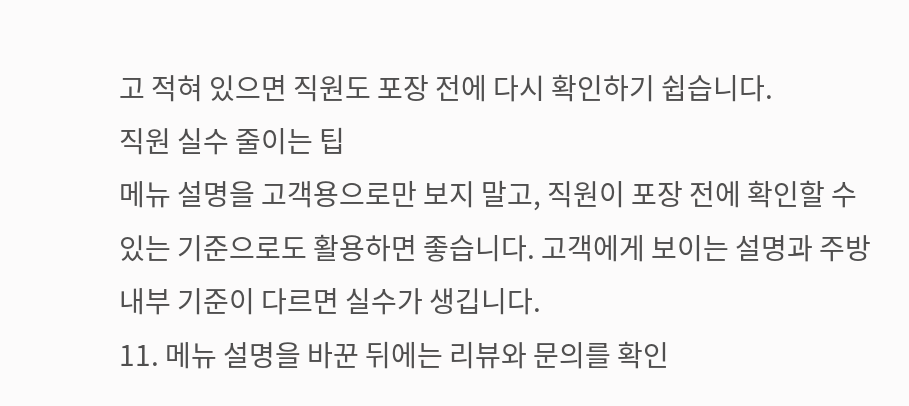고 적혀 있으면 직원도 포장 전에 다시 확인하기 쉽습니다.
직원 실수 줄이는 팁
메뉴 설명을 고객용으로만 보지 말고, 직원이 포장 전에 확인할 수 있는 기준으로도 활용하면 좋습니다. 고객에게 보이는 설명과 주방 내부 기준이 다르면 실수가 생깁니다.
11. 메뉴 설명을 바꾼 뒤에는 리뷰와 문의를 확인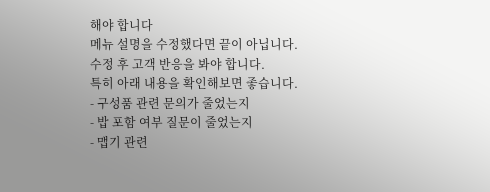해야 합니다
메뉴 설명을 수정했다면 끝이 아닙니다.
수정 후 고객 반응을 봐야 합니다.
특히 아래 내용을 확인해보면 좋습니다.
- 구성품 관련 문의가 줄었는지
- 밥 포함 여부 질문이 줄었는지
- 맵기 관련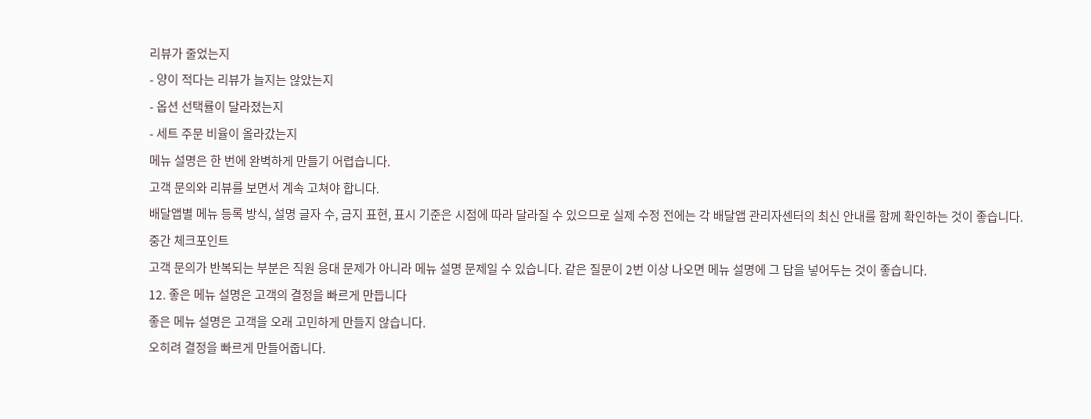리뷰가 줄었는지
- 양이 적다는 리뷰가 늘지는 않았는지
- 옵션 선택률이 달라졌는지
- 세트 주문 비율이 올라갔는지
메뉴 설명은 한 번에 완벽하게 만들기 어렵습니다.
고객 문의와 리뷰를 보면서 계속 고쳐야 합니다.
배달앱별 메뉴 등록 방식, 설명 글자 수, 금지 표현, 표시 기준은 시점에 따라 달라질 수 있으므로 실제 수정 전에는 각 배달앱 관리자센터의 최신 안내를 함께 확인하는 것이 좋습니다.
중간 체크포인트
고객 문의가 반복되는 부분은 직원 응대 문제가 아니라 메뉴 설명 문제일 수 있습니다. 같은 질문이 2번 이상 나오면 메뉴 설명에 그 답을 넣어두는 것이 좋습니다.
12. 좋은 메뉴 설명은 고객의 결정을 빠르게 만듭니다
좋은 메뉴 설명은 고객을 오래 고민하게 만들지 않습니다.
오히려 결정을 빠르게 만들어줍니다.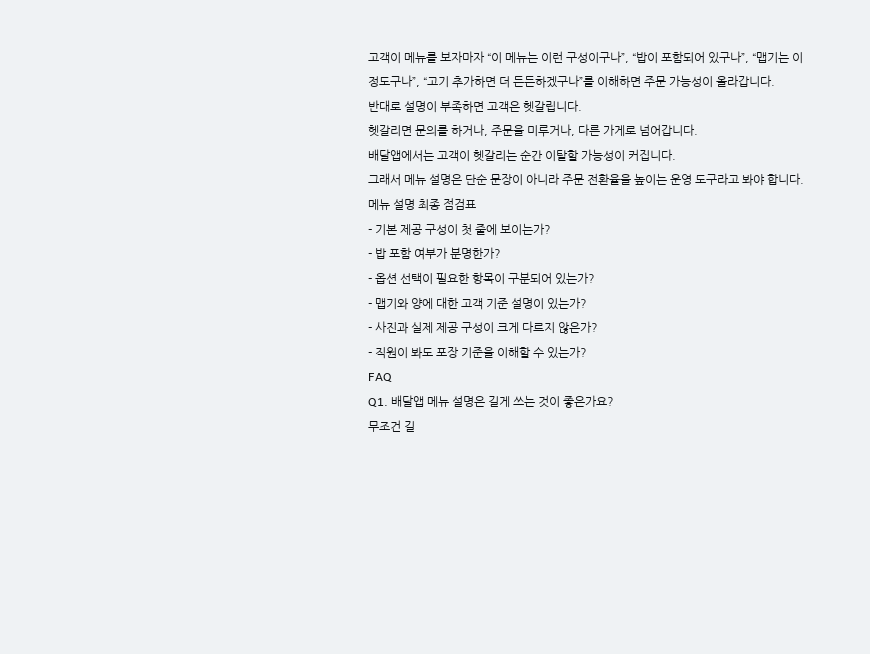고객이 메뉴를 보자마자 “이 메뉴는 이런 구성이구나”, “밥이 포함되어 있구나”, “맵기는 이 정도구나”, “고기 추가하면 더 든든하겠구나”를 이해하면 주문 가능성이 올라갑니다.
반대로 설명이 부족하면 고객은 헷갈립니다.
헷갈리면 문의를 하거나, 주문을 미루거나, 다른 가게로 넘어갑니다.
배달앱에서는 고객이 헷갈리는 순간 이탈할 가능성이 커집니다.
그래서 메뉴 설명은 단순 문장이 아니라 주문 전환율을 높이는 운영 도구라고 봐야 합니다.
메뉴 설명 최종 점검표
- 기본 제공 구성이 첫 줄에 보이는가?
- 밥 포함 여부가 분명한가?
- 옵션 선택이 필요한 항목이 구분되어 있는가?
- 맵기와 양에 대한 고객 기준 설명이 있는가?
- 사진과 실제 제공 구성이 크게 다르지 않은가?
- 직원이 봐도 포장 기준을 이해할 수 있는가?
FAQ
Q1. 배달앱 메뉴 설명은 길게 쓰는 것이 좋은가요?
무조건 길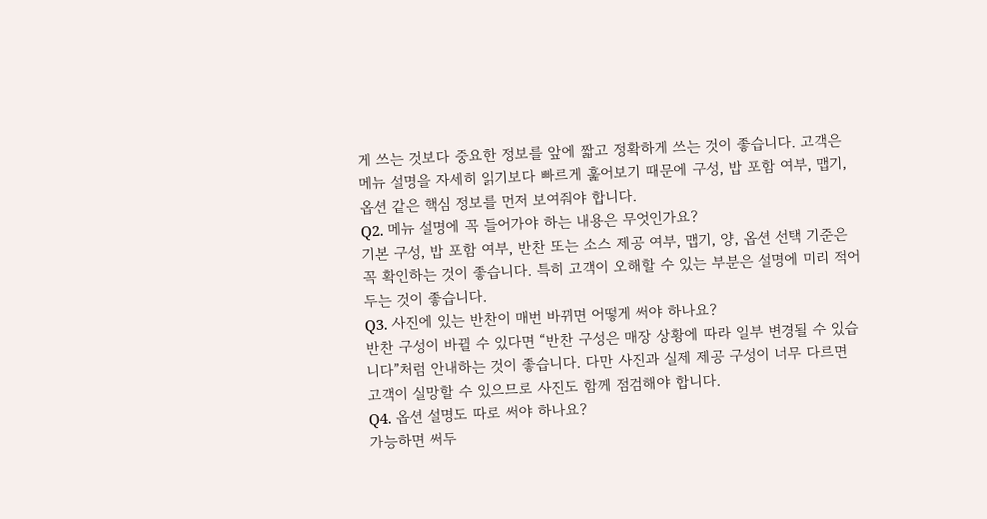게 쓰는 것보다 중요한 정보를 앞에 짧고 정확하게 쓰는 것이 좋습니다. 고객은 메뉴 설명을 자세히 읽기보다 빠르게 훑어보기 때문에 구성, 밥 포함 여부, 맵기, 옵션 같은 핵심 정보를 먼저 보여줘야 합니다.
Q2. 메뉴 설명에 꼭 들어가야 하는 내용은 무엇인가요?
기본 구성, 밥 포함 여부, 반찬 또는 소스 제공 여부, 맵기, 양, 옵션 선택 기준은 꼭 확인하는 것이 좋습니다. 특히 고객이 오해할 수 있는 부분은 설명에 미리 적어두는 것이 좋습니다.
Q3. 사진에 있는 반찬이 매번 바뀌면 어떻게 써야 하나요?
반찬 구성이 바뀔 수 있다면 “반찬 구성은 매장 상황에 따라 일부 변경될 수 있습니다”처럼 안내하는 것이 좋습니다. 다만 사진과 실제 제공 구성이 너무 다르면 고객이 실망할 수 있으므로 사진도 함께 점검해야 합니다.
Q4. 옵션 설명도 따로 써야 하나요?
가능하면 써두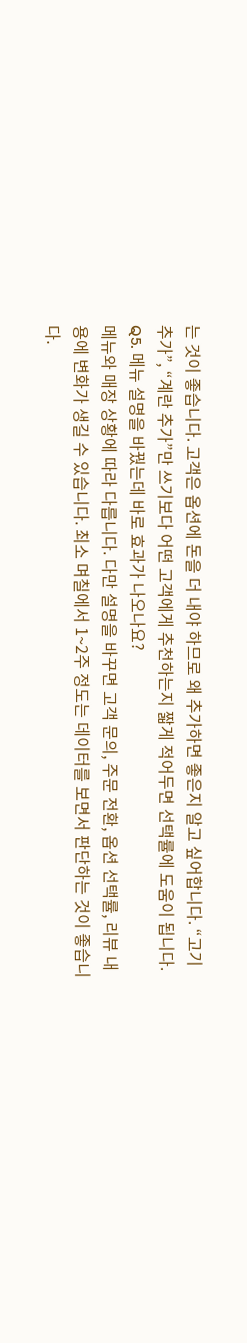는 것이 좋습니다. 고객은 옵션에 돈을 더 내야 하므로 왜 추가하면 좋은지 알고 싶어합니다. “고기 추가”, “계란 추가”만 쓰기보다 어떤 고객에게 추천하는지 짧게 적어두면 선택률에 도움이 됩니다.
Q5. 메뉴 설명을 바꿨는데 바로 효과가 나오나요?
메뉴와 매장 상황에 따라 다릅니다. 다만 설명을 바꾸면 고객 문의, 주문 전환, 옵션 선택률, 리뷰 내용에 변화가 생길 수 있습니다. 최소 며칠에서 1~2주 정도는 데이터를 보면서 판단하는 것이 좋습니다.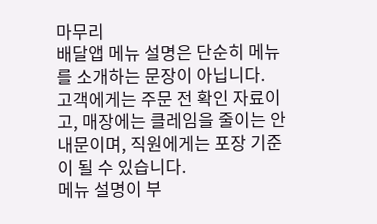마무리
배달앱 메뉴 설명은 단순히 메뉴를 소개하는 문장이 아닙니다.
고객에게는 주문 전 확인 자료이고, 매장에는 클레임을 줄이는 안내문이며, 직원에게는 포장 기준이 될 수 있습니다.
메뉴 설명이 부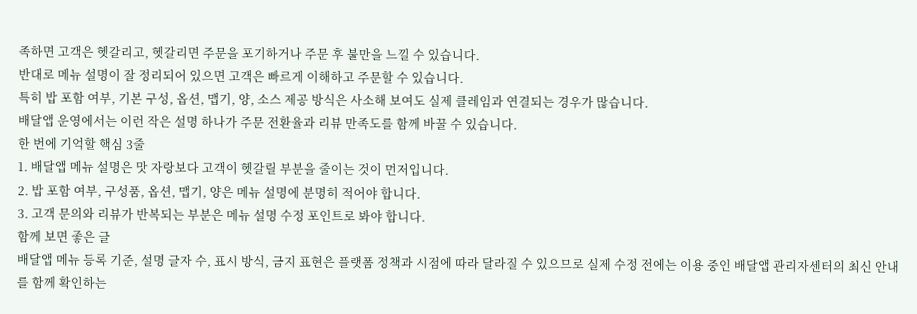족하면 고객은 헷갈리고, 헷갈리면 주문을 포기하거나 주문 후 불만을 느낄 수 있습니다.
반대로 메뉴 설명이 잘 정리되어 있으면 고객은 빠르게 이해하고 주문할 수 있습니다.
특히 밥 포함 여부, 기본 구성, 옵션, 맵기, 양, 소스 제공 방식은 사소해 보여도 실제 클레임과 연결되는 경우가 많습니다.
배달앱 운영에서는 이런 작은 설명 하나가 주문 전환율과 리뷰 만족도를 함께 바꿀 수 있습니다.
한 번에 기억할 핵심 3줄
1. 배달앱 메뉴 설명은 맛 자랑보다 고객이 헷갈릴 부분을 줄이는 것이 먼저입니다.
2. 밥 포함 여부, 구성품, 옵션, 맵기, 양은 메뉴 설명에 분명히 적어야 합니다.
3. 고객 문의와 리뷰가 반복되는 부분은 메뉴 설명 수정 포인트로 봐야 합니다.
함께 보면 좋은 글
배달앱 메뉴 등록 기준, 설명 글자 수, 표시 방식, 금지 표현은 플랫폼 정책과 시점에 따라 달라질 수 있으므로 실제 수정 전에는 이용 중인 배달앱 관리자센터의 최신 안내를 함께 확인하는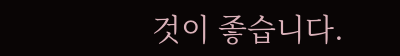것이 좋습니다.